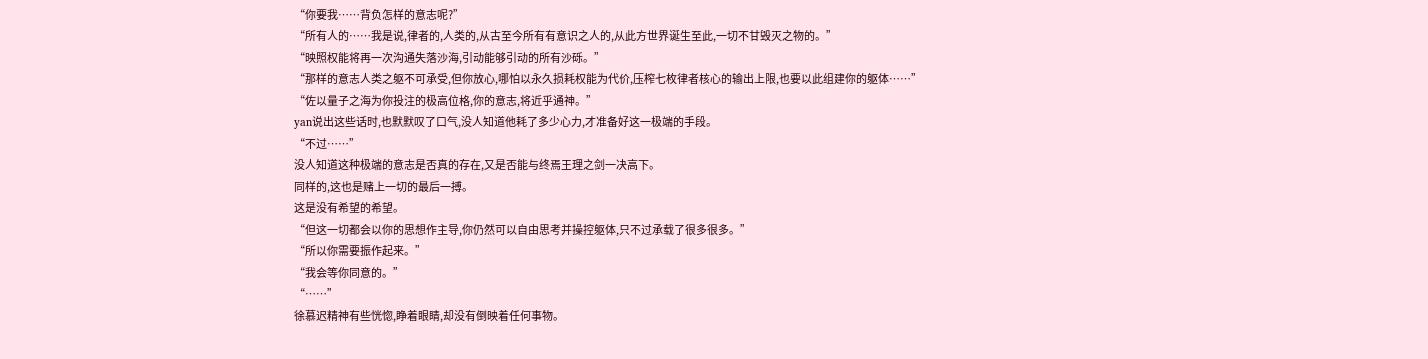“你要我……背负怎样的意志呢?”
“所有人的……我是说,律者的,人类的,从古至今所有有意识之人的,从此方世界诞生至此,一切不甘毁灭之物的。”
“映照权能将再一次沟通失落沙海,引动能够引动的所有沙砾。”
“那样的意志人类之躯不可承受,但你放心,哪怕以永久损耗权能为代价,压榨七枚律者核心的输出上限,也要以此组建你的躯体……”
“佐以量子之海为你投注的极高位格,你的意志,将近乎通神。”
yan说出这些话时,也默默叹了口气,没人知道他耗了多少心力,才准备好这一极端的手段。
“不过……”
没人知道这种极端的意志是否真的存在,又是否能与终焉王理之剑一决高下。
同样的,这也是赌上一切的最后一搏。
这是没有希望的希望。
“但这一切都会以你的思想作主导,你仍然可以自由思考并操控躯体,只不过承载了很多很多。”
“所以你需要振作起来。”
“我会等你同意的。”
“……”
徐慕迟精神有些恍惚,睁着眼睛,却没有倒映着任何事物。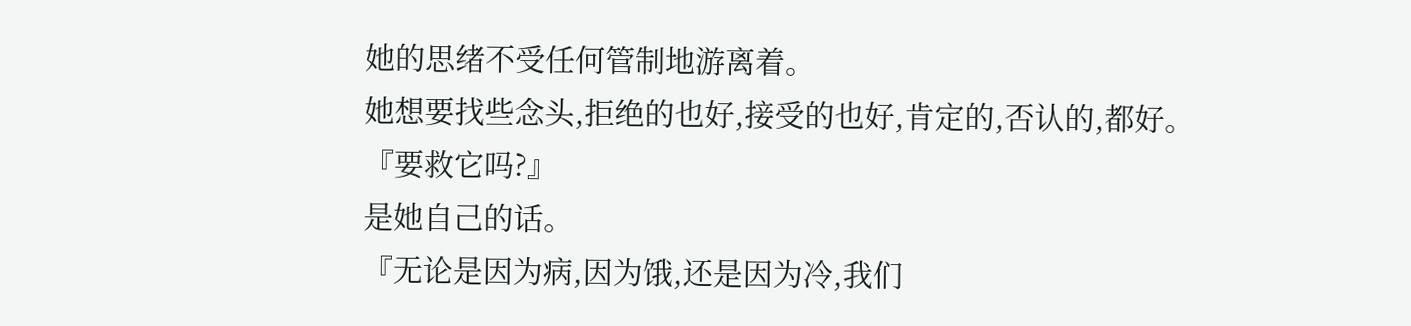她的思绪不受任何管制地游离着。
她想要找些念头,拒绝的也好,接受的也好,肯定的,否认的,都好。
『要救它吗?』
是她自己的话。
『无论是因为病,因为饿,还是因为冷,我们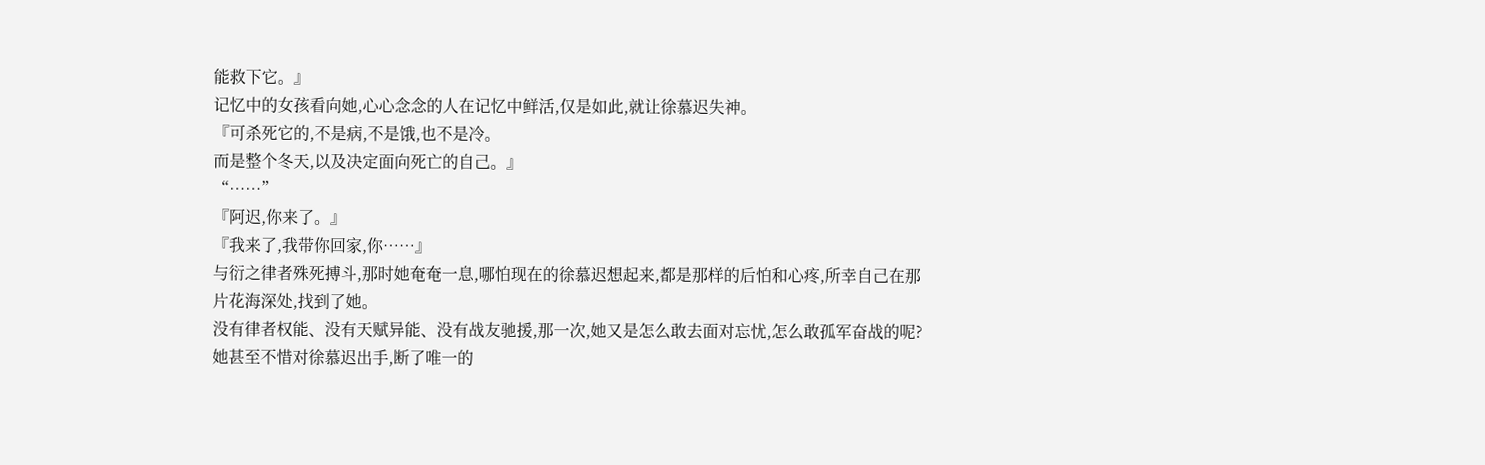能救下它。』
记忆中的女孩看向她,心心念念的人在记忆中鲜活,仅是如此,就让徐慕迟失神。
『可杀死它的,不是病,不是饿,也不是冷。
而是整个冬天,以及决定面向死亡的自己。』
“……”
『阿迟,你来了。』
『我来了,我带你回家,你……』
与衍之律者殊死搏斗,那时她奄奄一息,哪怕现在的徐慕迟想起来,都是那样的后怕和心疼,所幸自己在那片花海深处,找到了她。
没有律者权能、没有天赋异能、没有战友驰援,那一次,她又是怎么敢去面对忘忧,怎么敢孤军奋战的呢?
她甚至不惜对徐慕迟出手,断了唯一的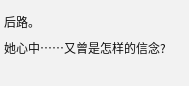后路。
她心中……又曾是怎样的信念?